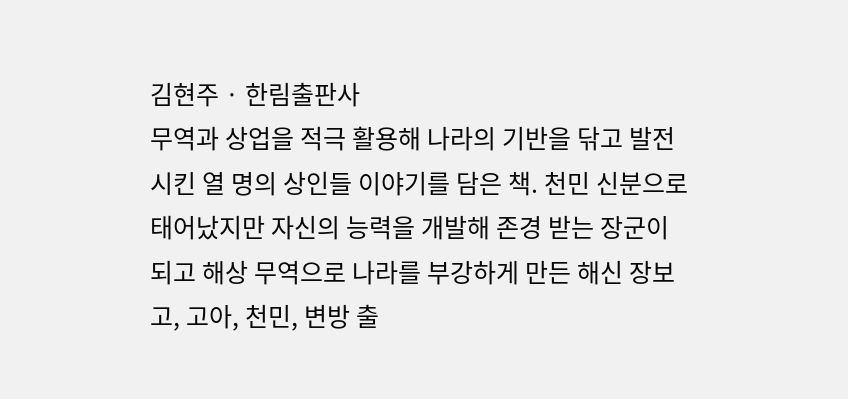김현주 · 한림출판사
무역과 상업을 적극 활용해 나라의 기반을 닦고 발전시킨 열 명의 상인들 이야기를 담은 책. 천민 신분으로 태어났지만 자신의 능력을 개발해 존경 받는 장군이 되고 해상 무역으로 나라를 부강하게 만든 해신 장보고, 고아, 천민, 변방 출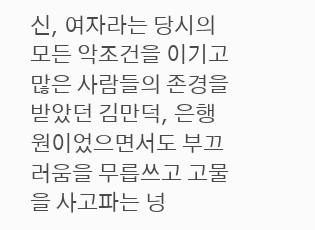신, 여자라는 당시의 모든 악조건을 이기고 많은 사람들의 존경을 받았던 김만덕, 은행원이었으면서도 부끄러움을 무릅쓰고 고물을 사고파는 넝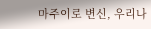마주이로 변신, 우리나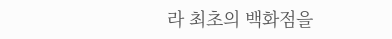라 최초의 백화점을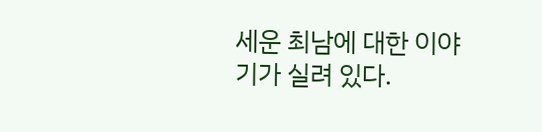세운 최남에 대한 이야기가 실려 있다.